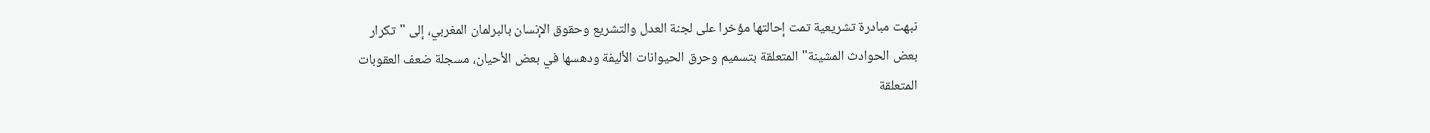نبهت مبادرة تشريعية تمت إحالتها مؤخرا على لجنة العدل والتشريع وحقوق الإنسان بالبرلمان المغربي، إلى "تكرار بعض الحوادث المشينة" المتعلقة بتسميم وحرق الحيوانات الأليفة ودهسها في بعض الأحيان، مسجلة ضعف العقوبات المتعلقة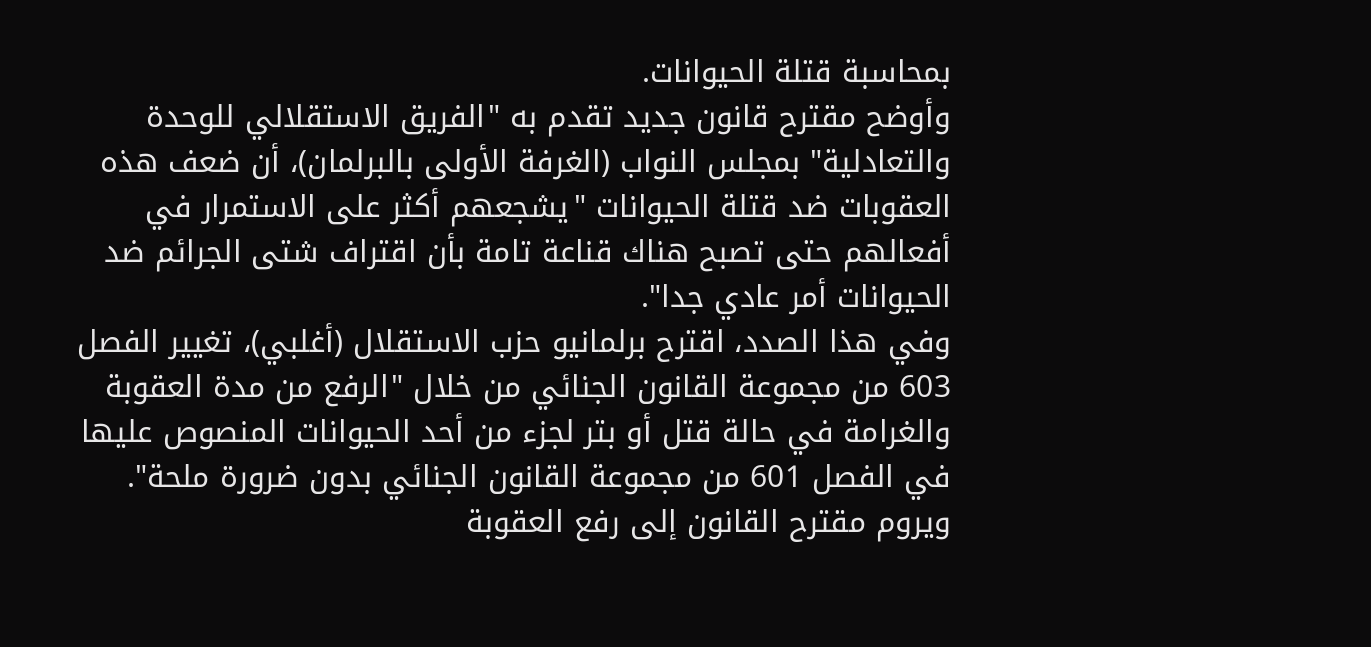بمحاسبة قتلة الحيوانات.
وأوضح مقترح قانون جديد تقدم به "الفريق الاستقلالي للوحدة والتعادلية" بمجلس النواب (الغرفة الأولى بالبرلمان)، أن ضعف هذه العقوبات ضد قتلة الحيوانات "يشجعهم أكثر على الاستمرار في أفعالهم حتى تصبح هناك قناعة تامة بأن اقتراف شتى الجرائم ضد الحيوانات أمر عادي جدا".
وفي هذا الصدد، اقترح برلمانيو حزب الاستقلال (أغلبي)، تغيير الفصل 603 من مجموعة القانون الجنائي من خلال "الرفع من مدة العقوبة والغرامة في حالة قتل أو بتر لجزء من أحد الحيوانات المنصوص عليها في الفصل 601 من مجموعة القانون الجنائي بدون ضرورة ملحة".
ويروم مقترح القانون إلى رفع العقوبة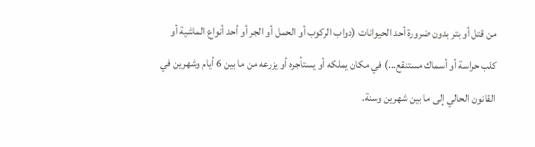من قتل أو بتر بدون ضرورة أحد الحيوانات (دواب الركوب أو الحمل أو الجر أو أحد أنواع الماشية أو كلب حراسة أو أسماك مستنقع...) في مكان يملكه أو يستأجره أو يزرعه من ما بين 6 أيام وشهرين في القانون الحالي إلى ما بين شهرين وسنة.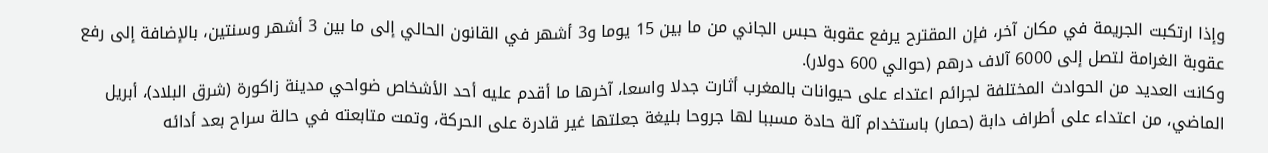وإذا ارتكبت الجريمة في مكان آخر، فإن المقترح يرفع عقوبة حبس الجاني من ما بين 15 يوما و3 أشهر في القانون الحالي إلى ما بين 3 أشهر وسنتين، بالإضافة إلى رفع عقوبة الغرامة لتصل إلى 6000 آلاف درهم (حوالي 600 دولار).
وكانت العديد من الحوادث المختلفة لجرائم اعتداء على حيوانات بالمغرب أثارت جدلا واسعا، آخرها ما أقدم عليه أحد الأشخاص ضواحي مدينة زاكورة (شرق البلاد)، أبريل الماضي، من اعتداء على أطراف دابة (حمار) باستخدام آلة حادة مسببا لها جروحا بليغة جعلتها غير قادرة على الحركة، وتمت متابعته في حالة سراح بعد أدائه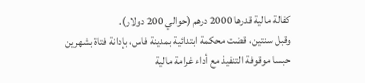كفالة مالية قدرها 2000 درهم (حوالي 200 دولار).
وقبل سنتين، قضت محكمة ابتدائية بمدينة فاس، بإدانة فتاة بشهرين حبسا موقوفة التنفيذ مع أداء غرامة مالية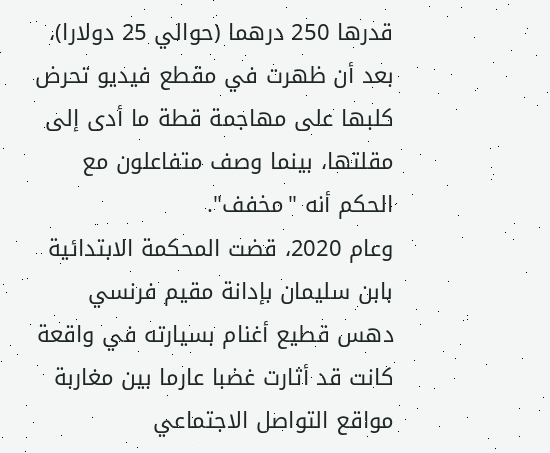قدرها 250 درهما (حوالي 25 دولارا)، بعد أن ظهرت في مقطع فيديو تحرض كلبها على مهاجمة قطة ما أدى إلى مقلتها، بينما وصف متفاعلون مع الحكم أنه "مخفف".
وعام 2020، قضت المحكمة الابتدائية بابن سليمان بإدانة مقيم فرنسي دهس قطيع أغنام بسيارته في واقعة كانت قد أثارت غضبا عارما بين مغاربة مواقع التواصل الاجتماعي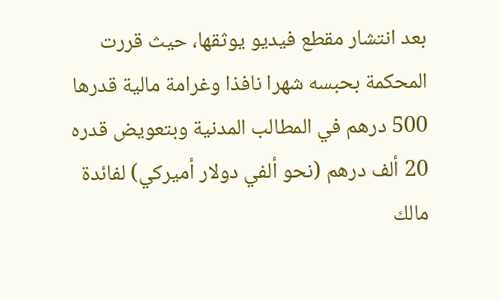بعد انتشار مقطع فيديو يوثقها، حيث قررت المحكمة بحبسه شهرا نافذا وغرامة مالية قدرها 500 درهم في المطالب المدنية وبتعويض قدره 20 ألف درهم (نحو ألفي دولار أميركي) لفائدة مالك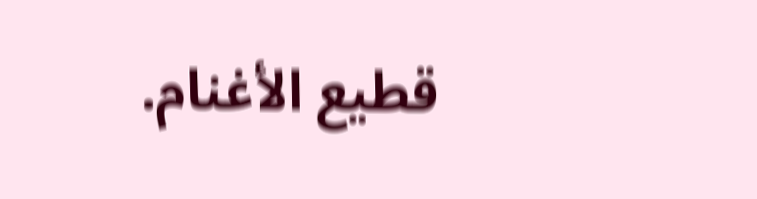قطيع الأغنام.